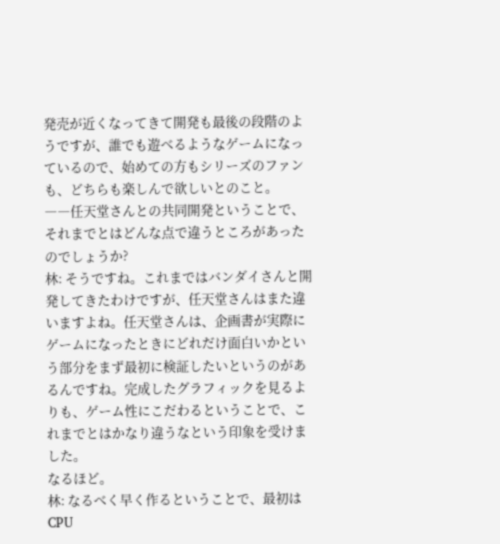発売が近くなってきて開発も最後の段階のようですが、誰でも遊べるようなゲームになっているので、始めての方もシリーズのファンも、どちらも楽しんで欲しいとのこと。
――任天堂さんとの共同開発ということで、それまでとはどんな点で違うところがあったのでしょうか?
林: そうですね。これまではバンダイさんと開発してきたわけですが、任天堂さんはまた違いますよね。任天堂さんは、企画書が実際にゲームになったときにどれだけ面白いかという部分をまず最初に検証したいというのがあるんですね。完成したグラフィックを見るよりも、ゲーム性にこだわるということで、これまでとはかなり違うなという印象を受けました。
なるほど。
林: なるべく早く作るということで、最初はCPU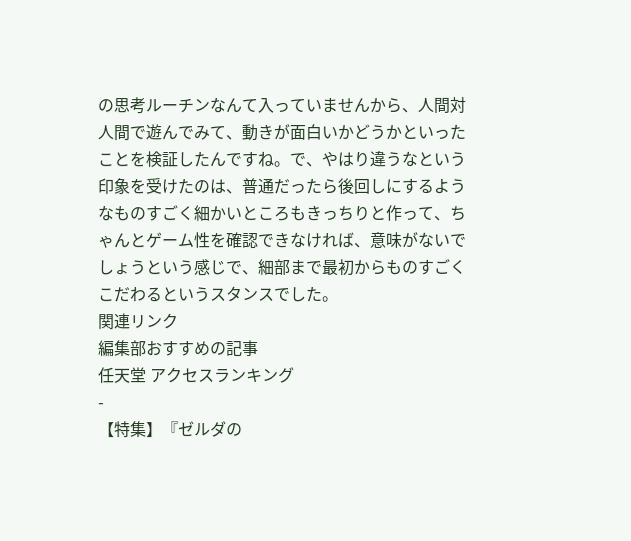の思考ルーチンなんて入っていませんから、人間対人間で遊んでみて、動きが面白いかどうかといったことを検証したんですね。で、やはり違うなという印象を受けたのは、普通だったら後回しにするようなものすごく細かいところもきっちりと作って、ちゃんとゲーム性を確認できなければ、意味がないでしょうという感じで、細部まで最初からものすごくこだわるというスタンスでした。
関連リンク
編集部おすすめの記事
任天堂 アクセスランキング
-
【特集】『ゼルダの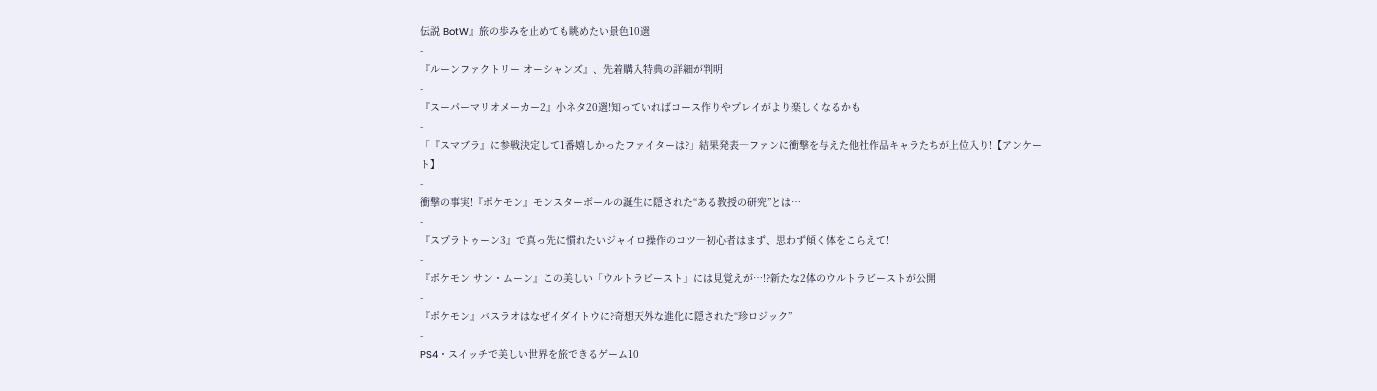伝説 BotW』旅の歩みを止めても眺めたい景色10選
-
『ルーンファクトリー オーシャンズ』、先着購入特典の詳細が判明
-
『スーパーマリオメーカー2』小ネタ20選!知っていればコース作りやプレイがより楽しくなるかも
-
「『スマブラ』に参戦決定して1番嬉しかったファイターは?」結果発表―ファンに衝撃を与えた他社作品キャラたちが上位入り!【アンケート】
-
衝撃の事実!『ポケモン』モンスターボールの誕生に隠された“ある教授の研究”とは…
-
『スプラトゥーン3』で真っ先に慣れたいジャイロ操作のコツ―初心者はまず、思わず傾く体をこらえて!
-
『ポケモン サン・ムーン』この美しい「ウルトラビースト」には見覚えが…!?新たな2体のウルトラビーストが公開
-
『ポケモン』バスラオはなぜイダイトウに?奇想天外な進化に隠された“珍ロジック”
-
PS4・スイッチで美しい世界を旅できるゲーム10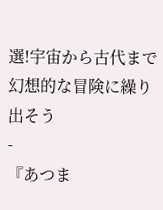選!宇宙から古代まで幻想的な冒険に繰り出そう
-
『あつま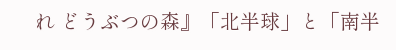れ どうぶつの森』「北半球」と「南半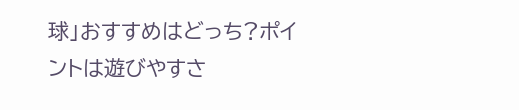球」おすすめはどっち?ポイントは遊びやすさ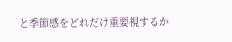と季節感をどれだけ重要視するか